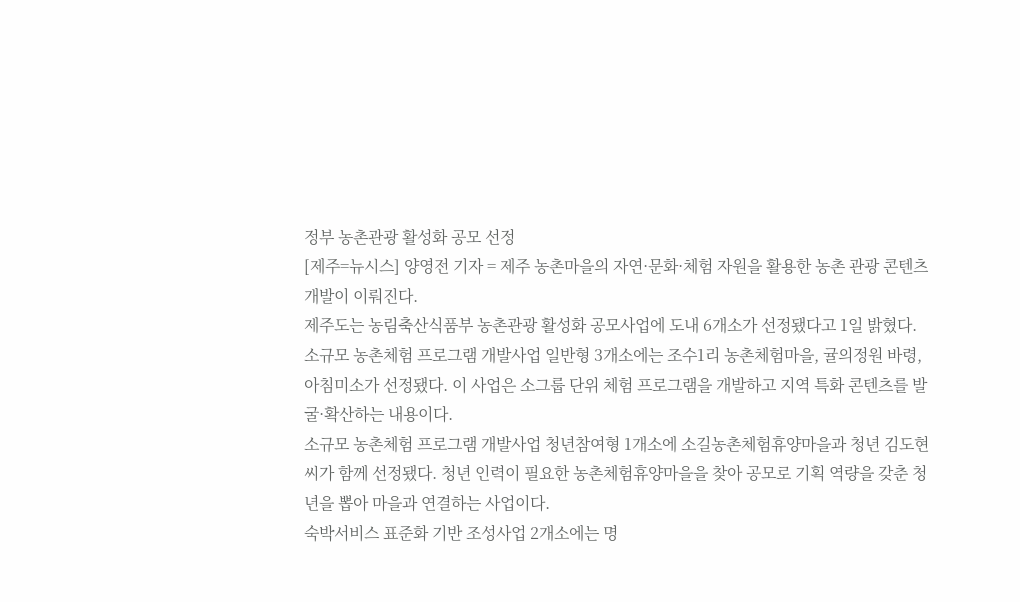정부 농촌관광 활성화 공모 선정
[제주=뉴시스] 양영전 기자 = 제주 농촌마을의 자연·문화·체험 자원을 활용한 농촌 관광 콘텐츠 개발이 이뤄진다.
제주도는 농림축산식품부 농촌관광 활성화 공모사업에 도내 6개소가 선정됐다고 1일 밝혔다.
소규모 농촌체험 프로그램 개발사업 일반형 3개소에는 조수1리 농촌체험마을, 귤의정원 바령, 아침미소가 선정됐다. 이 사업은 소그룹 단위 체험 프로그램을 개발하고 지역 특화 콘텐츠를 발굴·확산하는 내용이다.
소규모 농촌체험 프로그램 개발사업 청년참여형 1개소에 소길농촌체험휴양마을과 청년 김도현씨가 함께 선정됐다. 청년 인력이 필요한 농촌체험휴양마을을 찾아 공모로 기획 역량을 갖춘 청년을 뽑아 마을과 연결하는 사업이다.
숙박서비스 표준화 기반 조성사업 2개소에는 명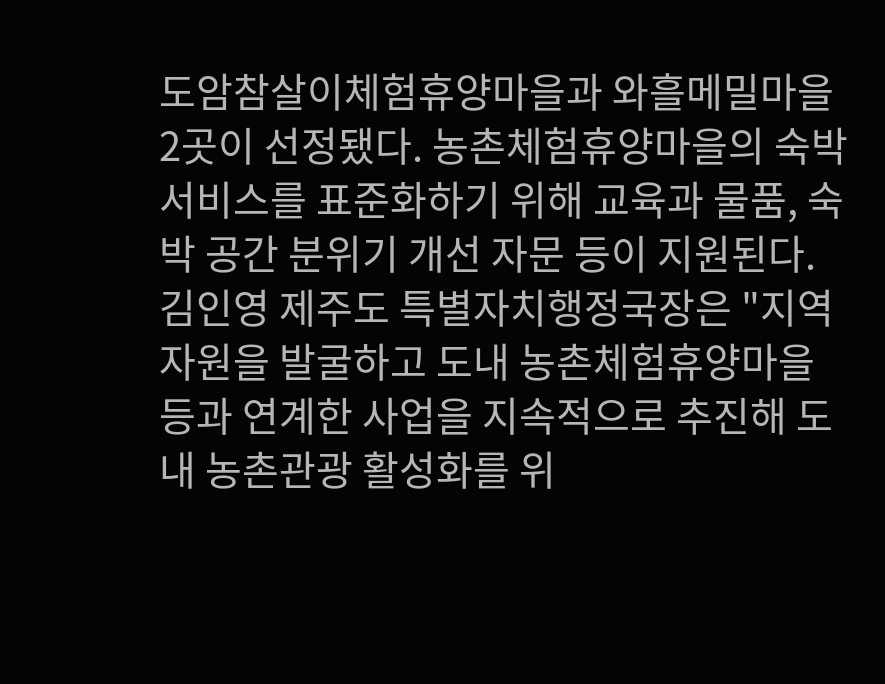도암참살이체험휴양마을과 와흘메밀마을 2곳이 선정됐다. 농촌체험휴양마을의 숙박서비스를 표준화하기 위해 교육과 물품, 숙박 공간 분위기 개선 자문 등이 지원된다.
김인영 제주도 특별자치행정국장은 "지역 자원을 발굴하고 도내 농촌체험휴양마을 등과 연계한 사업을 지속적으로 추진해 도내 농촌관광 활성화를 위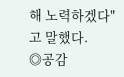해 노력하겠다"고 말했다.
◎공감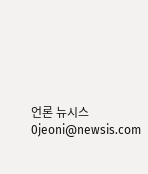언론 뉴시스 0jeoni@newsis.com